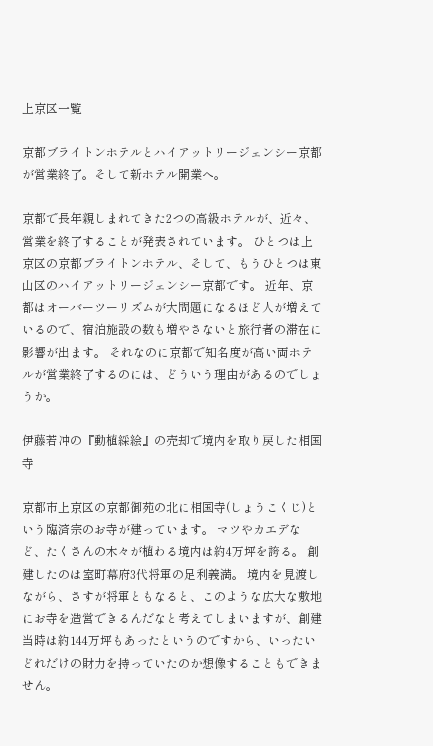上京区一覧

京都ブライトンホテルとハイアットリージェンシー京都が営業終了。そして新ホテル開業へ。

京都で長年親しまれてきた2つの高級ホテルが、近々、営業を終了することが発表されています。 ひとつは上京区の京都ブライトンホテル、そして、もうひとつは東山区のハイアットリージェンシー京都です。 近年、京都はオーバーツーリズムが大問題になるほど人が増えているので、宿泊施設の数も増やさないと旅行者の滞在に影響が出ます。 それなのに京都で知名度が高い両ホテルが営業終了するのには、どういう理由があるのでしょうか。

伊藤若冲の『動植綵絵』の売却で境内を取り戻した相国寺

京都市上京区の京都御苑の北に相国寺(しょうこくじ)という臨済宗のお寺が建っています。 マツやカエデなど、たくさんの木々が植わる境内は約4万坪を誇る。 創建したのは室町幕府3代将軍の足利義満。 境内を見渡しながら、さすが将軍ともなると、このような広大な敷地にお寺を造営できるんだなと考えてしまいますが、創建当時は約144万坪もあったというのですから、いったいどれだけの財力を持っていたのか想像することもできません。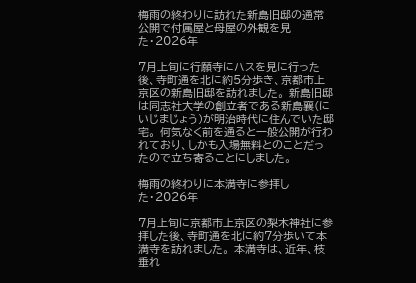梅雨の終わりに訪れた新島旧邸の通常公開で付属屋と母屋の外観を見た・2026年

7月上旬に行願寺にハスを見に行った後、寺町通を北に約5分歩き、京都市上京区の新島旧邸を訪れました。 新島旧邸は同志社大学の創立者である新島襄(にいじまじょう)が明治時代に住んでいた邸宅。 何気なく前を通ると一般公開が行われており、しかも入場無料とのことだったので立ち寄ることにしました。

梅雨の終わりに本満寺に参拝した・2026年

7月上旬に京都市上京区の梨木神社に参拝した後、寺町通を北に約7分歩いて本満寺を訪れました。 本満寺は、近年、枝垂れ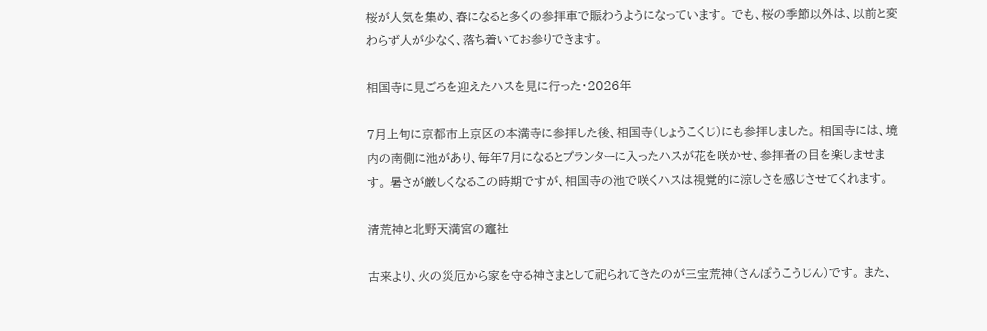桜が人気を集め、春になると多くの参拝車で賑わうようになっています。 でも、桜の季節以外は、以前と変わらず人が少なく、落ち着いてお参りできます。

相国寺に見ごろを迎えたハスを見に行った・2026年

7月上旬に京都市上京区の本満寺に参拝した後、相国寺(しょうこくじ)にも参拝しました。 相国寺には、境内の南側に池があり、毎年7月になるとプランターに入ったハスが花を咲かせ、参拝者の目を楽しませます。 暑さが厳しくなるこの時期ですが、相国寺の池で咲くハスは視覚的に涼しさを感じさせてくれます。

清荒神と北野天満宮の竈社

古来より、火の災厄から家を守る神さまとして祀られてきたのが三宝荒神(さんぽうこうじん)です。 また、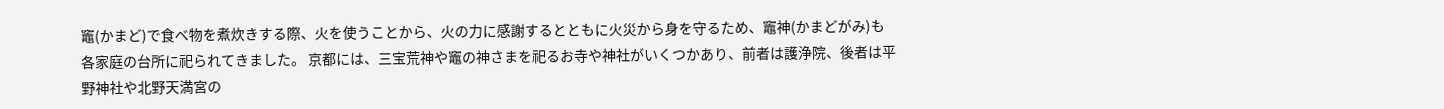竈(かまど)で食べ物を煮炊きする際、火を使うことから、火の力に感謝するとともに火災から身を守るため、竈神(かまどがみ)も各家庭の台所に祀られてきました。 京都には、三宝荒神や竈の神さまを祀るお寺や神社がいくつかあり、前者は護浄院、後者は平野神社や北野天満宮の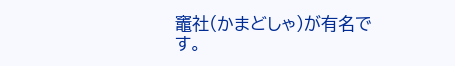竈社(かまどしゃ)が有名です。